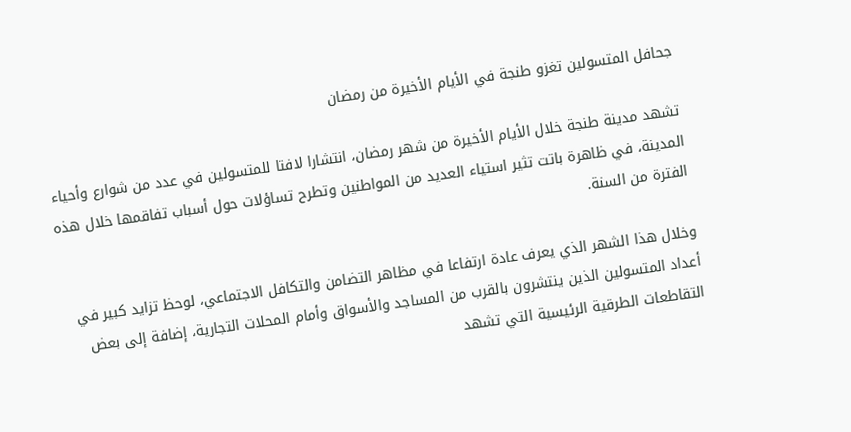جحافل المتسولين تغزو طنجة في الأيام الأخيرة من رمضان

تشهد مدينة طنجة خلال الأيام الأخيرة من شهر رمضان، انتشارا لافتا للمتسولين في عدد من شوارع وأحياء المدينة، في ظاهرة باتت تثير استياء العديد من المواطنين وتطرح تساؤلات حول أسباب تفاقمها خلال هذه الفترة من السنة.

وخلال هذا الشهر الذي يعرف عادة ارتفاعا في مظاهر التضامن والتكافل الاجتماعي، لوحظ تزايد كبير في أعداد المتسولين الذين ينتشرون بالقرب من المساجد والأسواق وأمام المحلات التجارية، إضافة إلى بعض التقاطعات الطرقية الرئيسية التي تشهد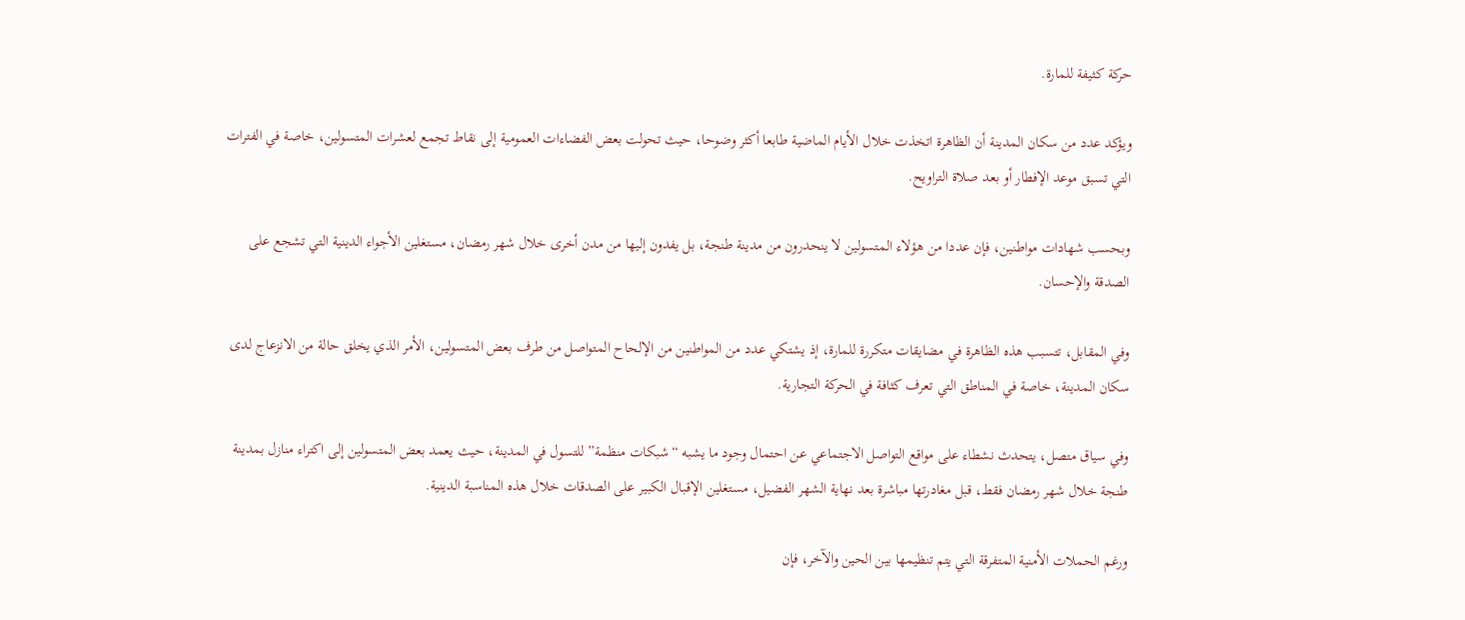حركة كثيفة للمارة.

ويؤكد عدد من سكان المدينة أن الظاهرة اتخذت خلال الأيام الماضية طابعا أكثر وضوحا، حيث تحولت بعض الفضاءات العمومية إلى نقاط تجمع لعشرات المتسولين، خاصة في الفترات التي تسبق موعد الإفطار أو بعد صلاة التراويح.

وبحسب شهادات مواطنين، فإن عددا من هؤلاء المتسولين لا ينحدرون من مدينة طنجة، بل يفدون إليها من مدن أخرى خلال شهر رمضان، مستغلين الأجواء الدينية التي تشجع على الصدقة والإحسان.

وفي المقابل، تتسبب هذه الظاهرة في مضايقات متكررة للمارة، إذ يشتكي عدد من المواطنين من الإلحاح المتواصل من طرف بعض المتسولين، الأمر الذي يخلق حالة من الانزعاج لدى سكان المدينة، خاصة في المناطق التي تعرف كثافة في الحركة التجارية.

وفي سياق متصل، يتحدث نشطاء على مواقع التواصل الاجتماعي عن احتمال وجود ما يشبه “شبكات منظمة” للتسول في المدينة، حيث يعمد بعض المتسولين إلى اكتراء منازل بمدينة طنجة خلال شهر رمضان فقط، قبل مغادرتها مباشرة بعد نهاية الشهر الفضيل، مستغلين الإقبال الكبير على الصدقات خلال هذه المناسبة الدينية.

ورغم الحملات الأمنية المتفرقة التي يتم تنظيمها بين الحين والآخر، فإن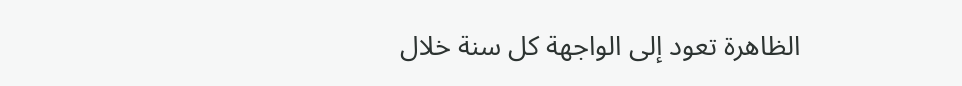الظاهرة تعود إلى الواجهة كل سنة خلال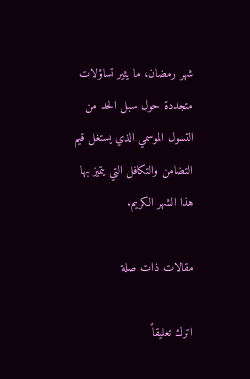شهر رمضان، ما يثير تساؤلات متجددة حول سبل الحد من التسول الموسمي الذي يستغل قيم التضامن والتكافل التي يتميز بها هذا الشهر الكريم.

مقالات ذات صلة

اترك تعليقاً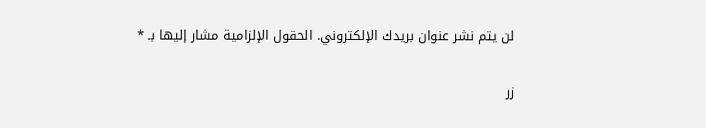لن يتم نشر عنوان بريدك الإلكتروني. الحقول الإلزامية مشار إليها بـ *

زر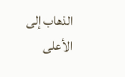الذهاب إلى الأعلى